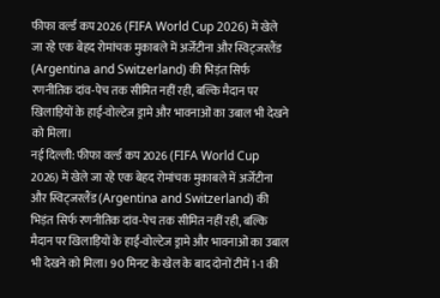फीफा वर्ल्ड कप 2026 (FIFA World Cup 2026) में खेले जा रहे एक बेहद रोमांचक मुकाबले में अर्जेंटीना और स्विट्जरलैंड (Argentina and Switzerland) की भिड़ंत सिर्फ रणनीतिक दांव-पेच तक सीमित नहीं रही, बल्कि मैदान पर खिलाड़ियों के हाई-वोल्टेज ड्रामे और भावनाओं का उबाल भी देखने को मिला।
नई दिल्ली: फीफा वर्ल्ड कप 2026 (FIFA World Cup 2026) में खेले जा रहे एक बेहद रोमांचक मुकाबले में अर्जेंटीना और स्विट्जरलैंड (Argentina and Switzerland) की भिड़ंत सिर्फ रणनीतिक दांव-पेच तक सीमित नहीं रही, बल्कि मैदान पर खिलाड़ियों के हाई-वोल्टेज ड्रामे और भावनाओं का उबाल भी देखने को मिला। 90 मिनट के खेल के बाद दोनों टीमें 1-1 की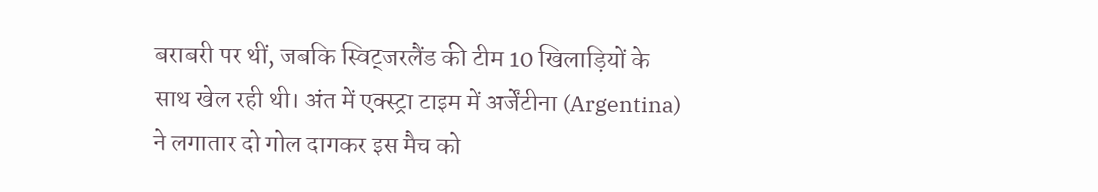बराबरी पर थीं, जबकि स्विट्जरलैंड की टीम 10 खिलाड़ियों के साथ खेल रही थी। अंत में एक्स्ट्रा टाइम में अर्जेंटीना (Argentina) ने लगातार दो गोल दागकर इस मैच को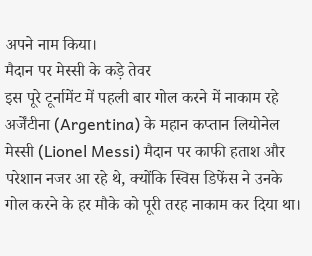अपने नाम किया।
मैदान पर मेस्सी के कड़े तेवर
इस पूरे टूर्नामेंट में पहली बार गोल करने में नाकाम रहे अर्जेंटीना (Argentina) के महान कप्तान लियोनेल मेस्सी (Lionel Messi) मैदान पर काफी हताश और परेशान नजर आ रहे थे, क्योंकि स्विस डिफेंस ने उनके गोल करने के हर मौके को पूरी तरह नाकाम कर दिया था।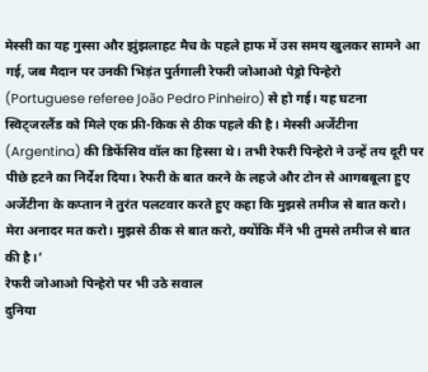मेस्सी का यह गुस्सा और झुंझलाहट मैच के पहले हाफ में उस समय खुलकर सामने आ गई, जब मैदान पर उनकी भिड़ंत पुर्तगाली रेफरी जोआओ पेड्रो पिन्हेरो (Portuguese referee João Pedro Pinheiro) से हो गई। यह घटना स्विट्जरलैंड को मिले एक फ्री-किक से ठीक पहले की है। मेस्सी अर्जेंटीना (Argentina) की डिफेंसिव वॉल का हिस्सा थे। तभी रेफरी पिन्हेरो ने उन्हें तय दूरी पर पीछे हटने का निर्देश दिया। रेफरी के बात करने के लहजे और टोन से आगबबूला हुए अर्जेंटीना के कप्तान ने तुरंत पलटवार करते हुए कहा कि मुझसे तमीज से बात करो। मेरा अनादर मत करो। मुझसे ठीक से बात करो, क्योंकि मैंने भी तुमसे तमीज से बात की है।’
रेफरी जोआओ पिन्हेरो पर भी उठे सवाल
दुनिया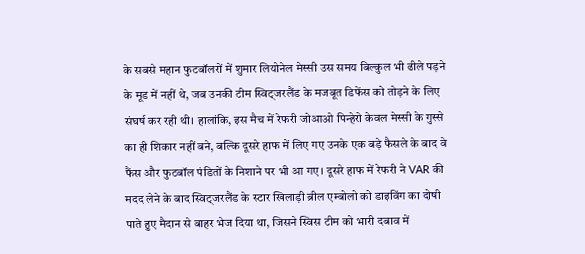के सबसे महान फुटबॉलरों में शुमार लियोनेल मेस्सी उस समय बिल्कुल भी ढीले पड़ने के मूड में नहीं थे, जब उनकी टीम स्विट्जरलैंड के मजबूत डिफेंस को तोड़ने के लिए संघर्ष कर रही थी। हालांकि, इस मैच में रेफरी जोआओ पिन्हेरो केवल मेस्सी के गुस्से का ही शिकार नहीं बने, बल्कि दूसरे हाफ में लिए गए उनके एक बड़े फैसले के बाद वे फैंस और फुटबॉल पंडितों के निशाने पर भी आ गए। दूसरे हाफ में रेफरी ने VAR की मदद लेने के बाद स्विट्जरलैंड के स्टार खिलाड़ी ब्रील एम्बोलो को डाइविंग का दोषी पाते हुए मैदान से बाहर भेज दिया था, जिसने स्विस टीम को भारी दबाव में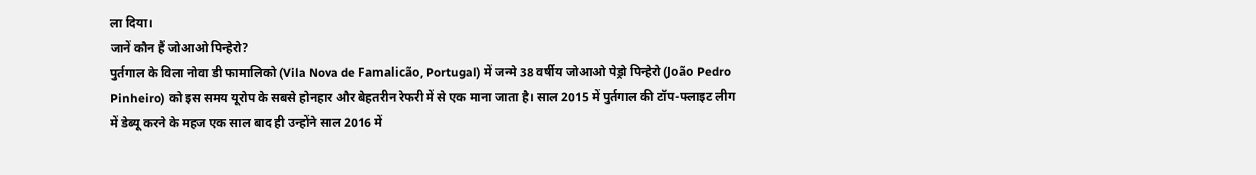ला दिया।
जानें कौन हैं जोआओ पिन्हेरो?
पुर्तगाल के विला नोवा डी फामालिको (Vila Nova de Famalicão, Portugal) में जन्मे 38 वर्षीय जोआओ पेड्रो पिन्हेरो (João Pedro Pinheiro) को इस समय यूरोप के सबसे होनहार और बेहतरीन रेफरी में से एक माना जाता है। साल 2015 में पुर्तगाल की टॉप-फ्लाइट लीग में डेब्यू करने के महज एक साल बाद ही उन्होंने साल 2016 में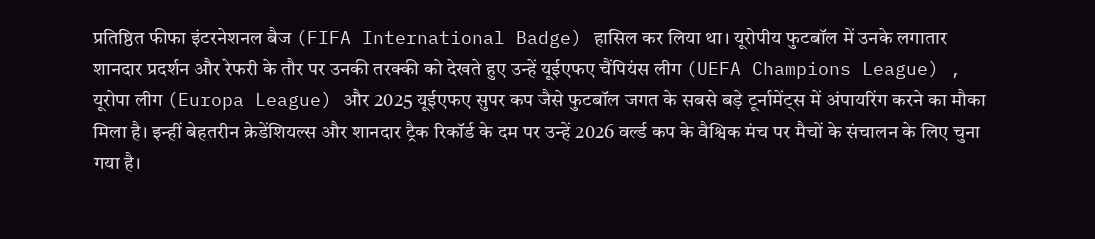प्रतिष्ठित फीफा इंटरनेशनल बैज (FIFA International Badge) हासिल कर लिया था। यूरोपीय फुटबॉल में उनके लगातार शानदार प्रदर्शन और रेफरी के तौर पर उनकी तरक्की को देखते हुए उन्हें यूईएफए चैंपियंस लीग (UEFA Champions League) , यूरोपा लीग (Europa League) और 2025 यूईएफए सुपर कप जैसे फुटबॉल जगत के सबसे बड़े टूर्नामेंट्स में अंपायरिंग करने का मौका मिला है। इन्हीं बेहतरीन क्रेडेंशियल्स और शानदार ट्रैक रिकॉर्ड के दम पर उन्हें 2026 वर्ल्ड कप के वैश्विक मंच पर मैचों के संचालन के लिए चुना गया है।